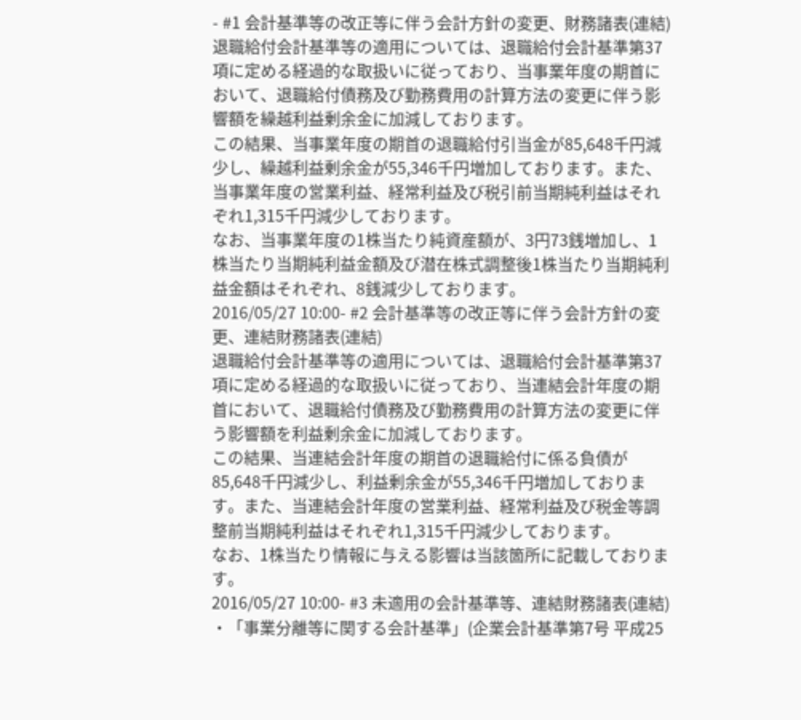- #1 会計基準等の改正等に伴う会計方針の変更、財務諸表(連結)
退職給付会計基準等の適用については、退職給付会計基準第37項に定める経過的な取扱いに従っており、当事業年度の期首において、退職給付債務及び勤務費用の計算方法の変更に伴う影響額を繰越利益剰余金に加減しております。
この結果、当事業年度の期首の退職給付引当金が85,648千円減少し、繰越利益剰余金が55,346千円増加しております。また、当事業年度の営業利益、経常利益及び税引前当期純利益はそれぞれ1,315千円減少しております。
なお、当事業年度の1株当たり純資産額が、3円73銭増加し、1株当たり当期純利益金額及び潜在株式調整後1株当たり当期純利益金額はそれぞれ、8銭減少しております。
2016/05/27 10:00- #2 会計基準等の改正等に伴う会計方針の変更、連結財務諸表(連結)
退職給付会計基準等の適用については、退職給付会計基準第37項に定める経過的な取扱いに従っており、当連結会計年度の期首において、退職給付債務及び勤務費用の計算方法の変更に伴う影響額を利益剰余金に加減しております。
この結果、当連結会計年度の期首の退職給付に係る負債が85,648千円減少し、利益剰余金が55,346千円増加しております。また、当連結会計年度の営業利益、経常利益及び税金等調整前当期純利益はそれぞれ1,315千円減少しております。
なお、1株当たり情報に与える影響は当該箇所に記載しております。
2016/05/27 10:00- #3 未適用の会計基準等、連結財務諸表(連結)
・「事業分離等に関する会計基準」(企業会計基準第7号 平成25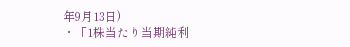年9月13日)
・「1株当たり当期純利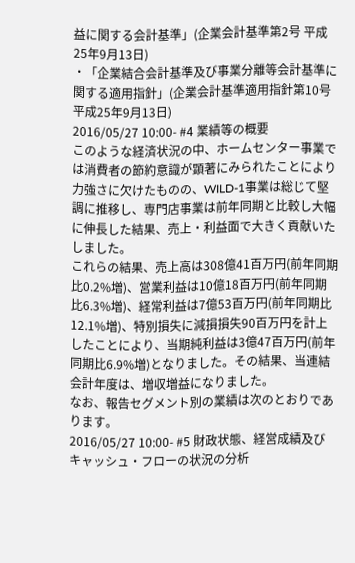益に関する会計基準」(企業会計基準第2号 平成25年9月13日)
・「企業結合会計基準及び事業分離等会計基準に関する適用指針」(企業会計基準適用指針第10号 平成25年9月13日)
2016/05/27 10:00- #4 業績等の概要
このような経済状況の中、ホームセンター事業では消費者の節約意識が顕著にみられたことにより力強さに欠けたものの、WILD-1事業は総じて堅調に推移し、専門店事業は前年同期と比較し大幅に伸長した結果、売上・利益面で大きく貢献いたしました。
これらの結果、売上高は308億41百万円(前年同期比0.2%増)、営業利益は10億18百万円(前年同期比6.3%増)、経常利益は7億53百万円(前年同期比12.1%増)、特別損失に減損損失90百万円を計上したことにより、当期純利益は3億47百万円(前年同期比6.9%増)となりました。その結果、当連結会計年度は、増収増益になりました。
なお、報告セグメント別の業績は次のとおりであります。
2016/05/27 10:00- #5 財政状態、経営成績及びキャッシュ・フローの状況の分析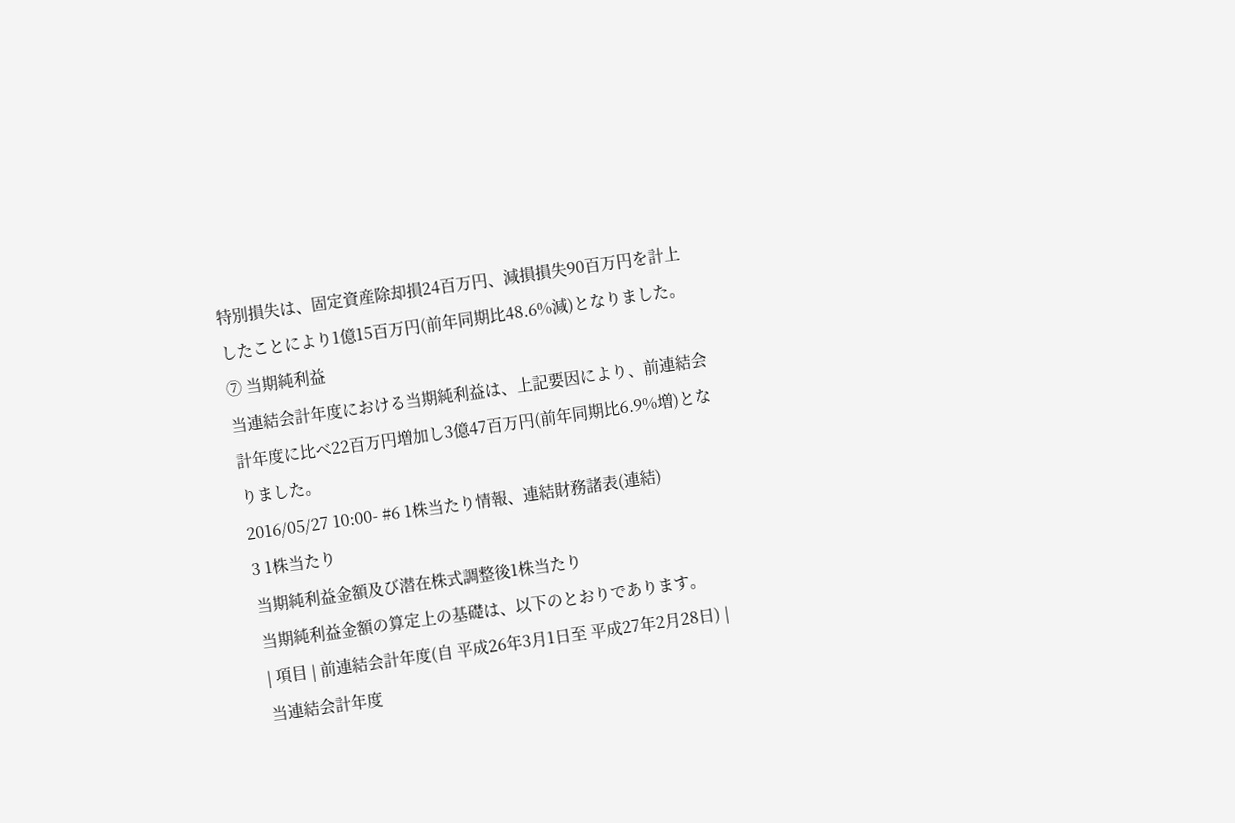特別損失は、固定資産除却損24百万円、減損損失90百万円を計上したことにより1億15百万円(前年同期比48.6%減)となりました。
⑦ 当期純利益
当連結会計年度における当期純利益は、上記要因により、前連結会計年度に比べ22百万円増加し3億47百万円(前年同期比6.9%増)となりました。
2016/05/27 10:00- #6 1株当たり情報、連結財務諸表(連結)
3 1株当たり
当期純利益金額及び潜在株式調整後1株当たり
当期純利益金額の算定上の基礎は、以下のとおりであります。
| 項目 | 前連結会計年度(自 平成26年3月1日至 平成27年2月28日) | 当連結会計年度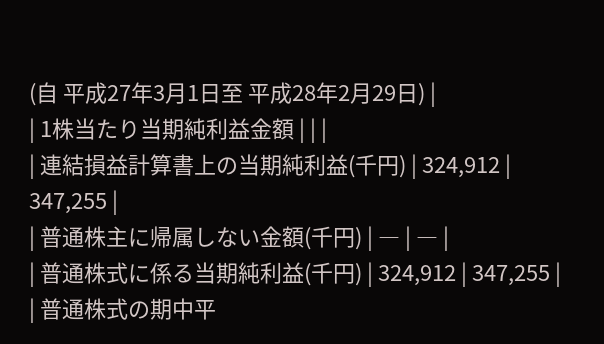(自 平成27年3月1日至 平成28年2月29日) |
| 1株当たり当期純利益金額 | | |
| 連結損益計算書上の当期純利益(千円) | 324,912 | 347,255 |
| 普通株主に帰属しない金額(千円) | ― | ― |
| 普通株式に係る当期純利益(千円) | 324,912 | 347,255 |
| 普通株式の期中平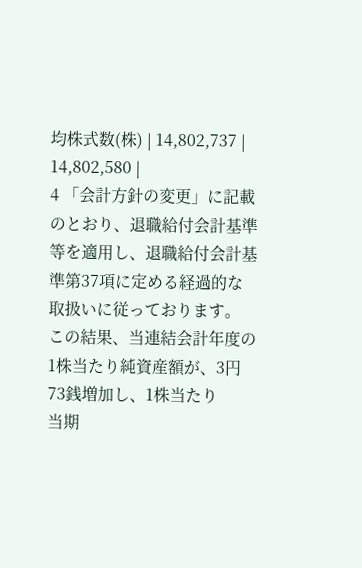均株式数(株) | 14,802,737 | 14,802,580 |
4 「会計方針の変更」に記載のとおり、退職給付会計基準等を適用し、退職給付会計基準第37項に定める経過的な取扱いに従っております。
この結果、当連結会計年度の1株当たり純資産額が、3円73銭増加し、1株当たり
当期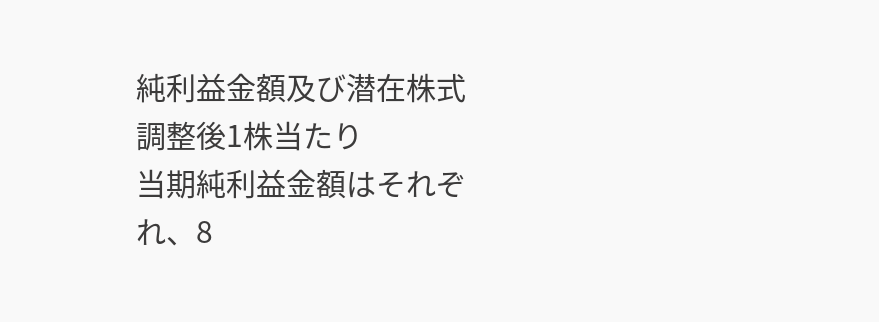純利益金額及び潜在株式調整後1株当たり
当期純利益金額はそれぞれ、8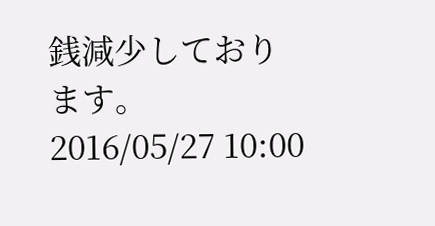銭減少しております。
2016/05/27 10:00